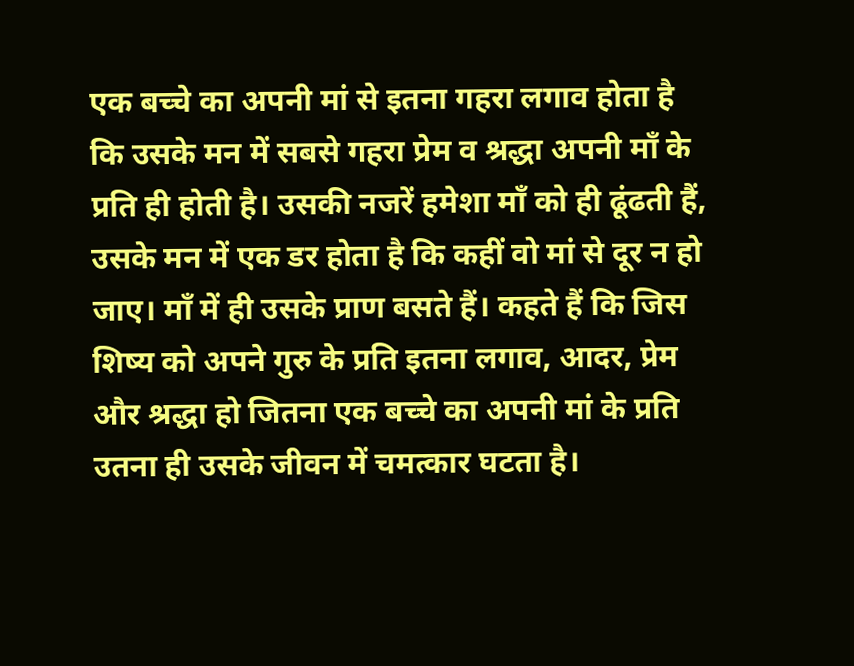एक बच्चे का अपनी मां से इतना गहरा लगाव होता है कि उसके मन में सबसे गहरा प्रेम व श्रद्धा अपनी माँ के प्रति ही होती है। उसकी नजरें हमेशा माँ को ही ढूंढती हैं, उसके मन में एक डर होता है कि कहीं वो मां से दूर न हो जाए। माँ में ही उसके प्राण बसते हैं। कहते हैं कि जिस शिष्य को अपने गुरु के प्रति इतना लगाव, आदर, प्रेम और श्रद्धा हो जितना एक बच्चे का अपनी मां के प्रति उतना ही उसके जीवन में चमत्कार घटता है।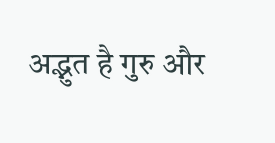अद्भुत है गुरु और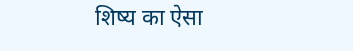शिष्य का ऐसा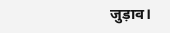जुड़ाव।